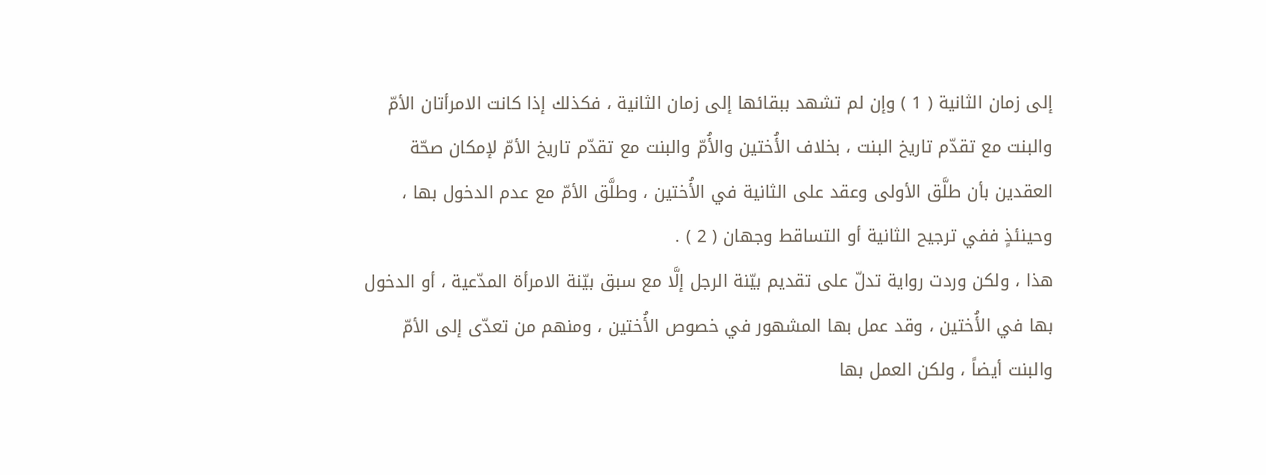إلى زمان الثانية ( 1 ) وإن لم تشهد ببقائها إلى زمان الثانية ، فكذلك إذا كانت الامرأتان الأمّ والبنت مع تقدّم تاريخ البنت ، بخلاف الأُختين والأُمّ والبنت مع تقدّم تاريخ الأمّ لإمكان صحّة العقدين بأن طلَّق الأولى وعقد على الثانية في الأُختين ، وطلَّق الأمّ مع عدم الدخول بها ، وحينئذٍ ففي ترجيح الثانية أو التساقط وجهان ( 2 ) .
هذا ، ولكن وردت رواية تدلّ على تقديم بيّنة الرجل إلَّا مع سبق بيّنة الامرأة المدّعية ، أو الدخول بها في الأُختين ، وقد عمل بها المشهور في خصوص الأُختين ، ومنهم من تعدّى إلى الأمّ والبنت أيضاً ، ولكن العمل بها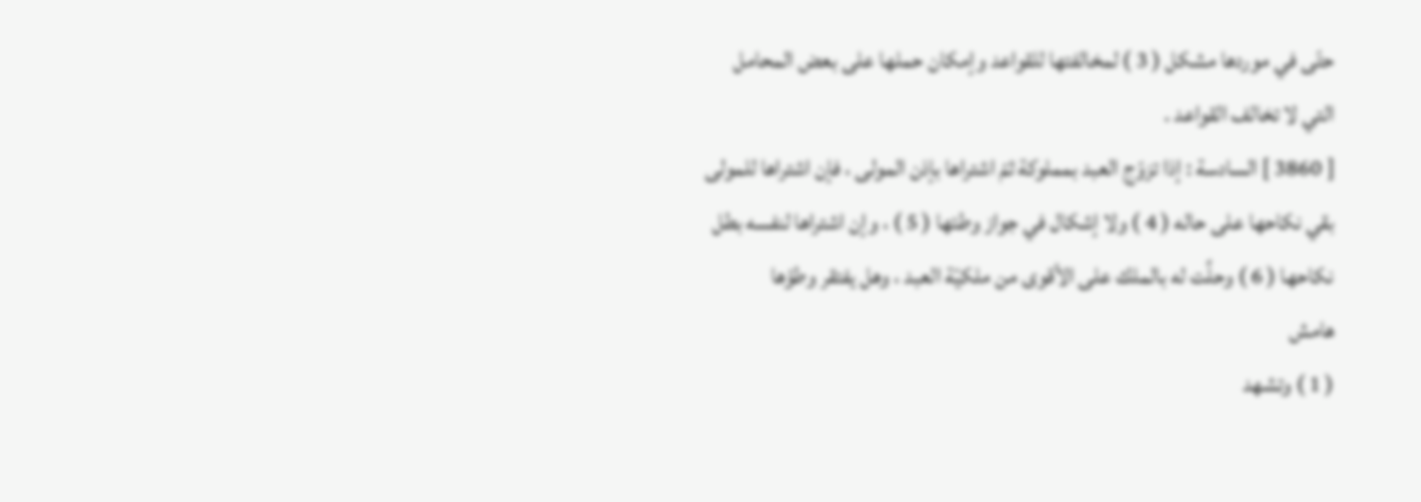حتّى في موردها مشكل ( 3 ) لمخالفتها للقواعد وإمكان حملها على بعض المحامل التي لا تخالف القواعد .
[ 3860 ] السادسة : إذا تزوّج العبد بمملوكة ثمّ اشتراها بإذن المولى ، فإن اشتراها للمولى بقي نكاحها على حاله ( 4 ) ولا إشكال في جواز وطئها ( 5 ) ، وإن اشتراها لنفسه بطل نكاحها ( 6 ) وحلَّت له بالملك على الأقوى من ملكيّة العبد ، وهل يفتقر وطؤها
هامش
( 1 ) وتشهد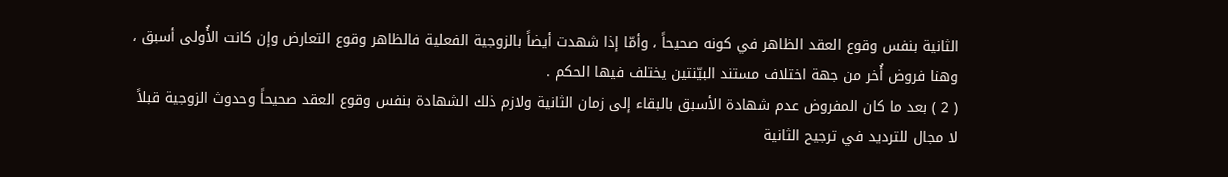الثانية بنفس وقوع العقد الظاهر في كونه صحيحاً ، وأمّا إذا شهدت أيضاً بالزوجية الفعلية فالظاهر وقوع التعارض وإن كانت الأُولى أسبق ، وهنا فروض أُخر من جهة اختلاف مستند البيّنتين يختلف فيها الحكم .
( 2 ) بعد ما كان المفروض عدم شهادة الأسبق بالبقاء إلى زمان الثانية ولازم ذلك الشهادة بنفس وقوع العقد صحيحاً وحدوث الزوجية قبلاً لا مجال للترديد في ترجيح الثانية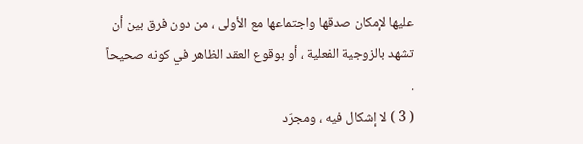عليها لإمكان صدقها واجتماعها مع الأولى ، من دون فرق بين أن تشهد بالزوجية الفعلية ، أو بوقوع العقد الظاهر في كونه صحيحاً .
( 3 ) لا إشكال فيه ، ومجرّد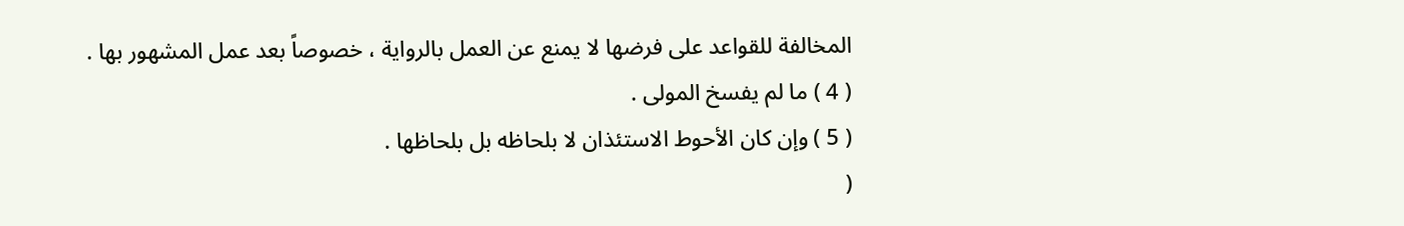المخالفة للقواعد على فرضها لا يمنع عن العمل بالرواية ، خصوصاً بعد عمل المشهور بها .
( 4 ) ما لم يفسخ المولى .
( 5 ) وإن كان الأحوط الاستئذان لا بلحاظه بل بلحاظها .
(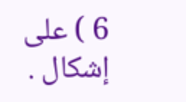6 ) على إشكال .